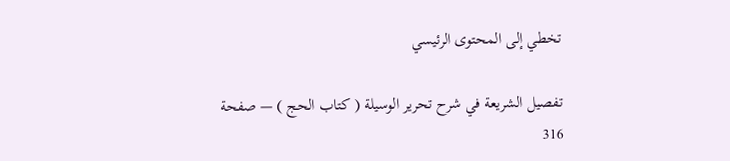تخطي إلى المحتوى الرئيسي

تفصيل الشريعة في شرح تحرير الوسيلة ( كتاب الحج ) — صفحة 316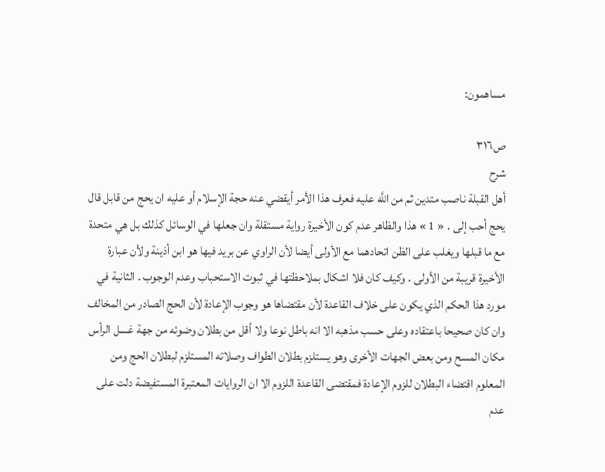مساهمون:

ص٣١٦
شرح
أهل القبلة ناصب متدين ثم من اللَّه عليه فعرف هذا الأمر أيقضي عنه حجة الإسلام أو عليه ان يحج من قابل قال يحج أحب إلى . « 1 » هذا والظاهر عدم كون الأخيرة رواية مستقلة وان جعلها في الوسائل كذلك بل هي متحدة مع ما قبلها ويغلب على الظن اتحادهما مع الأولى أيضا لأن الراوي عن بريد فيها هو ابن أذينة ولأن عبارة الأخيرة قريبة من الأولى . وكيف كان فلا اشكال بملاحظتها في ثبوت الاستحباب وعدم الوجوب . الثانية في مورد هذا الحكم الذي يكون على خلاف القاعدة لأن مقتضاها هو وجوب الإعادة لأن الحج الصادر من المخالف وان كان صحيحا باعتقاده وعلى حسب مذهبه الا انه باطل نوعا ولا أقل من بطلان وضوئه من جهة غسل الرأس مكان المسح ومن بعض الجهات الأخرى وهو يستلزم بطلان الطواف وصلاته المستلزم لبطلان الحج ومن المعلوم اقتضاء البطلان للزوم الإعادة فمقتضى القاعدة اللزوم الا ان الروايات المعتبرة المستفيضة دلت على عدم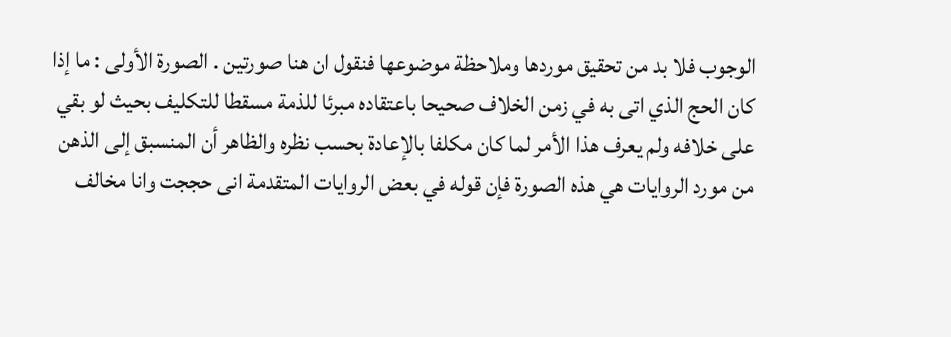الوجوب فلا بد من تحقيق موردها وملاحظة موضوعها فنقول ان هنا صورتين . الصورة الأولى : ما إذا كان الحج الذي اتى به في زمن الخلاف صحيحا باعتقاده مبرئا للذمة مسقطا للتكليف بحيث لو بقي على خلافه ولم يعرف هذا الأمر لما كان مكلفا بالإعادة بحسب نظره والظاهر أن المنسبق إلى الذهن من مورد الروايات هي هذه الصورة فإن قوله في بعض الروايات المتقدمة انى حججت وانا مخالف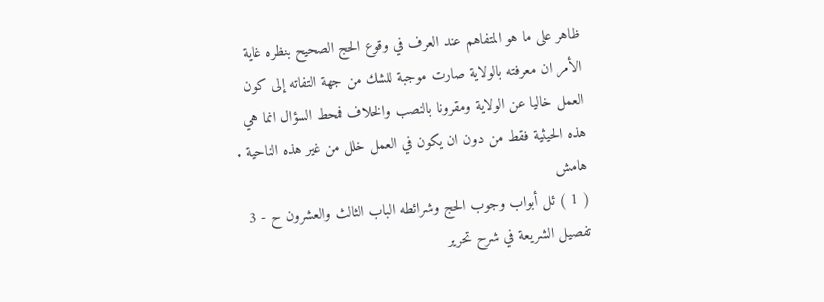ظاهر على ما هو المتفاهم عند العرف في وقوع الحج الصحيح بنظره غاية الأمر ان معرفته بالولاية صارت موجبة للشك من جهة التفاته إلى كون العمل خاليا عن الولاية ومقرونا بالنصب والخلاف فمحط السؤال انما هي هذه الحيثية فقط من دون ان يكون في العمل خلل من غير هذه الناحية .
هامش
( 1 ) ئل أبواب وجوب الحج وشرائطه الباب الثالث والعشرون ح - 3
تفصيل الشريعة في شرح تحرير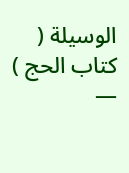الوسيلة ( كتاب الحج ) —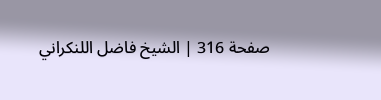صفحة 316 | الشيخ فاضل اللنكراني